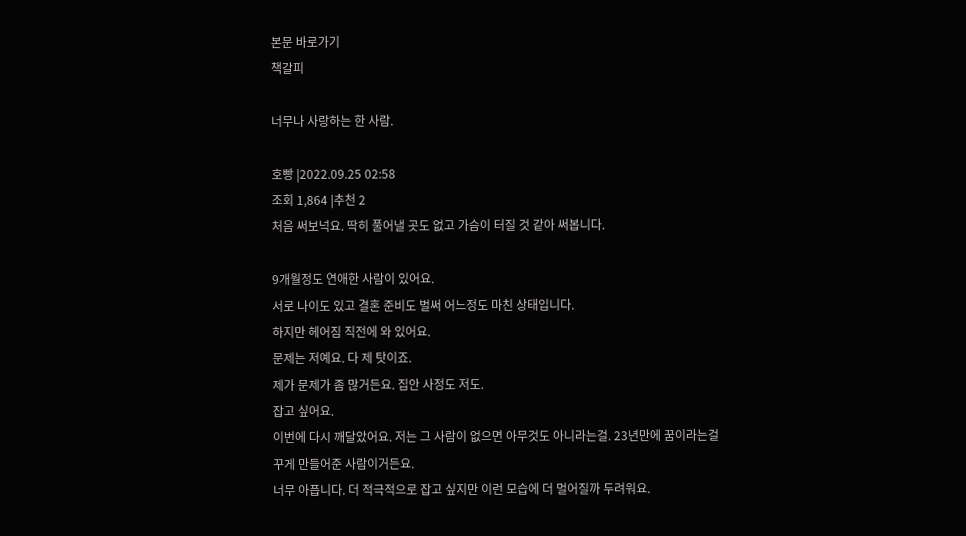본문 바로가기
책갈피

너무나 사랑하는 한 사람.

호빵 |2022.09.25 02:58
조회 1,864 |추천 2
처음 써보넉요. 딱히 풀어낼 곳도 없고 가슴이 터질 것 같아 써봅니다.

9개월정도 연애한 사람이 있어요.
서로 나이도 있고 결혼 준비도 벌써 어느정도 마친 상태입니다.
하지만 헤어짐 직전에 와 있어요.
문제는 저예요. 다 제 탓이죠.
제가 문제가 좀 많거든요. 집안 사정도 저도.
잡고 싶어요.
이번에 다시 깨달았어요. 저는 그 사람이 없으면 아무것도 아니라는걸. 23년만에 꿈이라는걸
꾸게 만들어준 사람이거든요.
너무 아픕니다. 더 적극적으로 잡고 싶지만 이런 모습에 더 멀어질까 두려워요.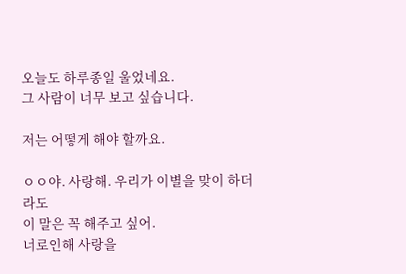오늘도 하루종일 울었네요.
그 사람이 너무 보고 싶습니다.

저는 어떻게 해야 할까요.

ㅇㅇ야. 사랑해. 우리가 이별을 맞이 하더라도
이 말은 꼭 해주고 싶어.
너로인해 사랑을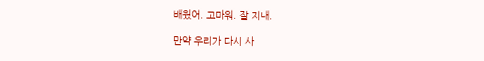배웠어. 고마워. 잘 지내.

만약 우리가 다시 사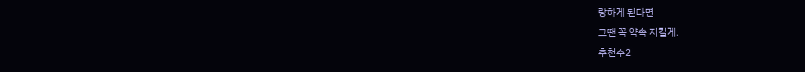랑하게 된다면
그땐 꼭 약속 지킬게.
추천수2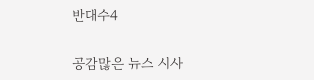반대수4

공감많은 뉴스 시사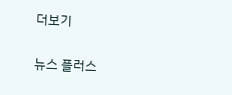더보기

뉴스 플러스